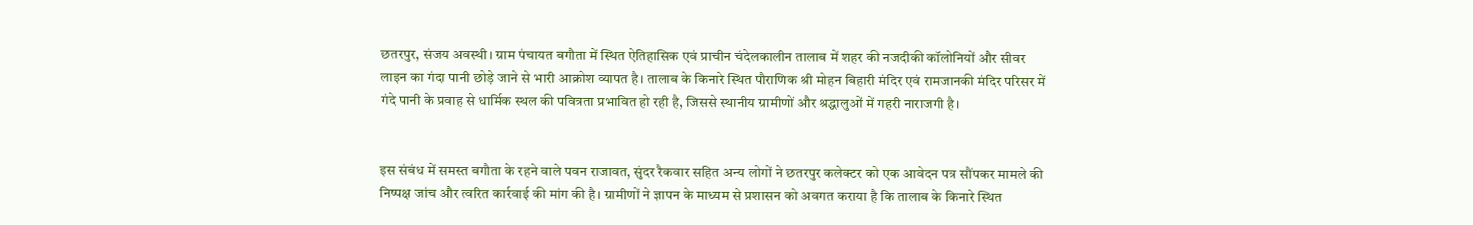छतरपुर, संजय अवस्थी। ग्राम पंचायत बगौता में स्थित ऐतिहासिक एवं प्राचीन चंदेलकालीन तालाब में शहर की नजदीकी कॉलोनियों और सीवर लाइन का गंदा पानी छोड़े जाने से भारी आक्रोश व्यापत है। तालाब के किनारे स्थित पौराणिक श्री मोहन बिहारी मंदिर एवं रामजानकी मंदिर परिसर में गंदे पानी के प्रवाह से धार्मिक स्थल की पवित्रता प्रभावित हो रही है, जिससे स्थानीय ग्रामीणों और श्रद्धालुओं में गहरी नाराजगी है।


इस संबंध में समस्त बगौता के रहने वाले पवन राजावत, सुंदर रैकवार सहित अन्य लोगों ने छतरपुर कलेक्टर को एक आवेदन पत्र सौंपकर मामले की निष्पक्ष जांच और त्वरित कार्रवाई की मांग की है। ग्रामीणों ने ज्ञापन के माध्यम से प्रशासन को अवगत कराया है कि तालाब के किनारे स्थित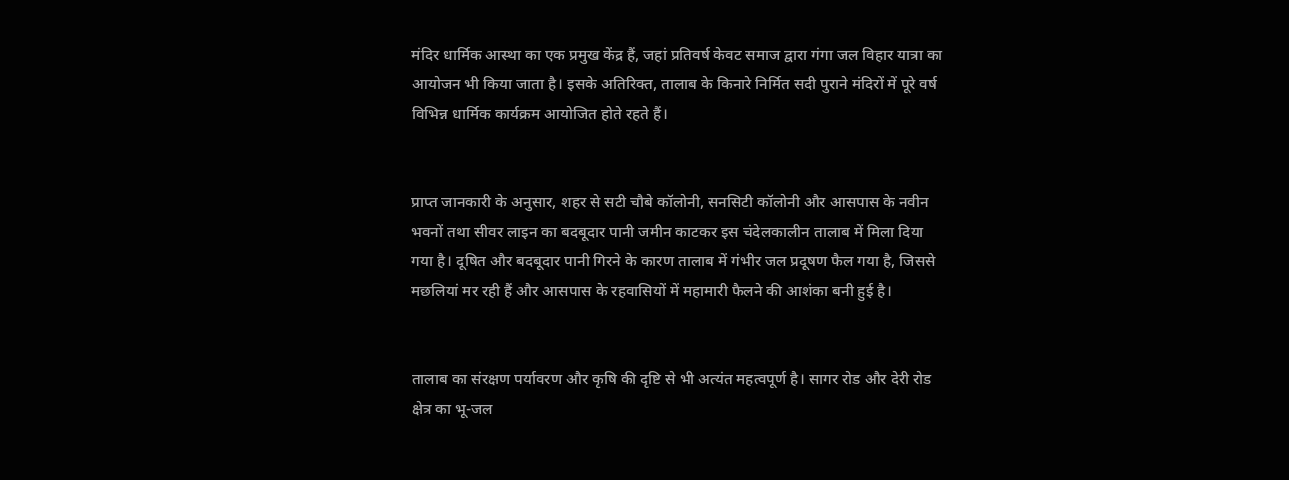मंदिर धार्मिक आस्था का एक प्रमुख केंद्र हैं, जहां प्रतिवर्ष केवट समाज द्वारा गंगा जल विहार यात्रा का आयोजन भी किया जाता है। इसके अतिरिक्त, तालाब के किनारे निर्मित सदी पुराने मंदिरों में पूरे वर्ष विभिन्न धार्मिक कार्यक्रम आयोजित होते रहते हैं।


प्राप्त जानकारी के अनुसार, शहर से सटी चौबे कॉलोनी, सनसिटी कॉलोनी और आसपास के नवीन भवनों तथा सीवर लाइन का बदबूदार पानी जमीन काटकर इस चंदेलकालीन तालाब में मिला दिया गया है। दूषित और बदबूदार पानी गिरने के कारण तालाब में गंभीर जल प्रदूषण फैल गया है, जिससे मछलियां मर रही हैं और आसपास के रहवासियों में महामारी फैलने की आशंका बनी हुई है।


तालाब का संरक्षण पर्यावरण और कृषि की दृष्टि से भी अत्यंत महत्वपूर्ण है। सागर रोड और देरी रोड क्षेत्र का भू-जल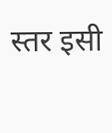स्तर इसी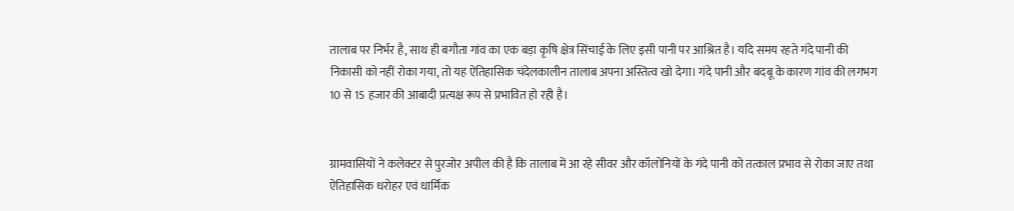तालाब पर निर्भर है, साथ ही बगौता गांव का एक बड़ा कृषि क्षेत्र सिंचाई के लिए इसी पानी पर आश्रित है। यदि समय रहते गंदे पानी की निकासी को नहीं रोका गया, तो यह ऐतिहासिक चंदेलकालीन तालाब अपना अस्तित्व खो देगा। गंदे पानी और बदबू के कारण गांव की लगभग 10 से 15 हजार की आबादी प्रत्यक्ष रूप से प्रभावित हो रही है।


ग्रामवासियों ने कलेक्टर से पुरजोर अपील की है कि तालाब में आ रहे सीवर और कॉलोनियों के गंदे पानी को तत्काल प्रभाव से रोका जाए तथा ऐतिहासिक धरोहर एवं धार्मिक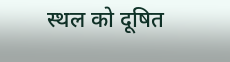स्थल को दूषित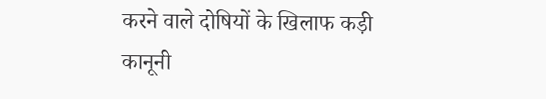करने वाले दोषियों के खिलाफ कड़ी कानूनी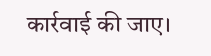कार्रवाई की जाए।